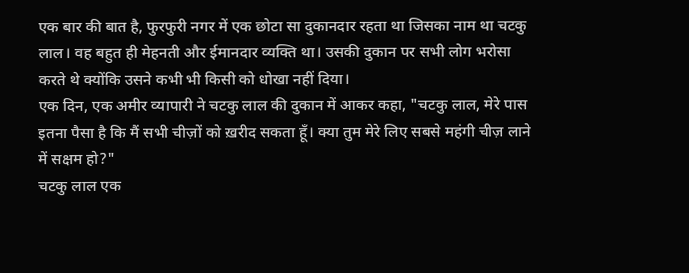एक बार की बात है, फुरफुरी नगर में एक छोटा सा दुकानदार रहता था जिसका नाम था चटकु लाल। वह बहुत ही मेहनती और ईमानदार व्यक्ति था। उसकी दुकान पर सभी लोग भरोसा करते थे क्योंकि उसने कभी भी किसी को धोखा नहीं दिया।
एक दिन, एक अमीर व्यापारी ने चटकु लाल की दुकान में आकर कहा, "चटकु लाल, मेरे पास इतना पैसा है कि मैं सभी चीज़ों को ख़रीद सकता हूँ। क्या तुम मेरे लिए सबसे महंगी चीज़ लाने में सक्षम हो?"
चटकु लाल एक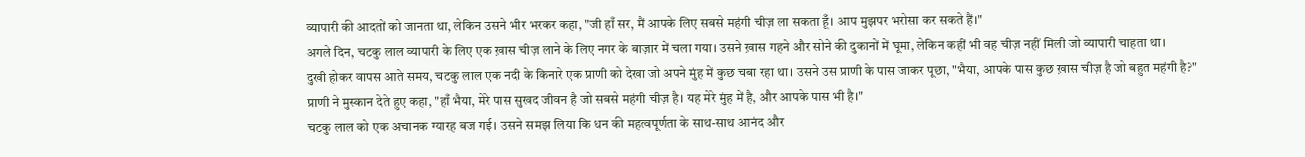व्यापारी की आदतों को जानता था, लेकिन उसने भीर भरकर कहा, "जी हाँ सर, मैं आपके लिए सबसे महंगी चीज़ ला सकता हूँ। आप मुझपर भरोसा कर सकते हैं।"
अगले दिन, चटकु लाल व्यापारी के लिए एक ख़ास चीज़ लाने के लिए नगर के बाज़ार में चला गया। उसने ख़ास गहने और सोने की दुकानों में घूमा, लेकिन कहीं भी वह चीज़ नहीं मिली जो व्यापारी चाहता था।
दुखी होकर वापस आते समय, चटकु लाल एक नदी के किनारे एक प्राणी को देखा जो अपने मुंह में कुछ चबा रहा था। उसने उस प्राणी के पास जाकर पूछा, "भैया, आपके पास कुछ ख़ास चीज़ है जो बहुत महंगी है?"
प्राणी ने मुस्कान देते हुए कहा, "हाँ भैया, मेरे पास सुखद जीवन है जो सबसे महंगी चीज़ है। यह मेरे मुंह में है, और आपके पास भी है।"
चटकु लाल को एक अचानक ग्यारह बज गई। उसने समझ लिया कि धन की महत्वपूर्णता के साथ-साथ आनंद और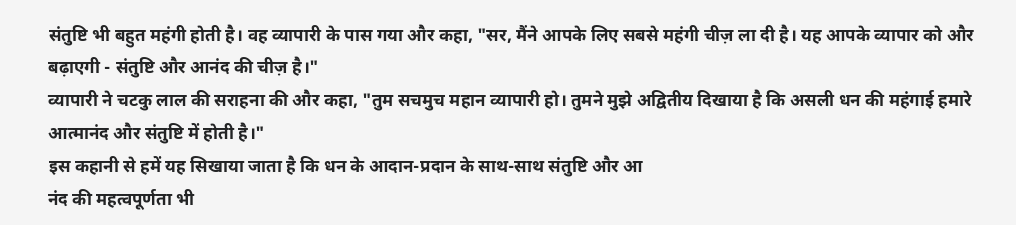संतुष्टि भी बहुत महंगी होती है। वह व्यापारी के पास गया और कहा, "सर, मैंने आपके लिए सबसे महंगी चीज़ ला दी है। यह आपके व्यापार को और बढ़ाएगी - संतुष्टि और आनंद की चीज़ है।"
व्यापारी ने चटकु लाल की सराहना की और कहा, "तुम सचमुच महान व्यापारी हो। तुमने मुझे अद्वितीय दिखाया है कि असली धन की महंगाई हमारे आत्मानंद और संतुष्टि में होती है।"
इस कहानी से हमें यह सिखाया जाता है कि धन के आदान-प्रदान के साथ-साथ संतुष्टि और आ
नंद की महत्वपूर्णता भी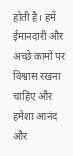होती है। हमें ईमानदारी और अच्छे कामों पर विश्वास रखना चाहिए और हमेशा आनंद और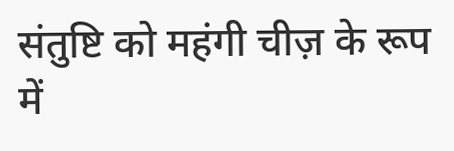संतुष्टि को महंगी चीज़ के रूप में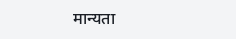मान्यता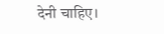देनी चाहिए।